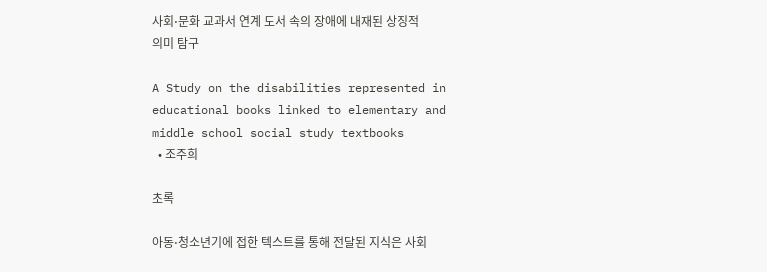사회⋅문화 교과서 연계 도서 속의 장애에 내재된 상징적 의미 탐구

A Study on the disabilities represented in educational books linked to elementary and middle school social study textbooks
  • 조주희

초록

아동⋅청소년기에 접한 텍스트를 통해 전달된 지식은 사회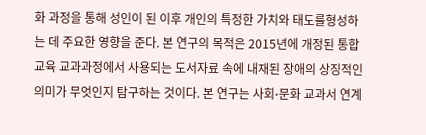화 과정을 통해 성인이 된 이후 개인의 특정한 가치와 태도를형성하는 데 주요한 영향을 준다. 본 연구의 목적은 2015년에 개정된 통합교육 교과과정에서 사용되는 도서자료 속에 내재된 장애의 상징적인 의미가 무엇인지 탐구하는 것이다. 본 연구는 사회⋅문화 교과서 연계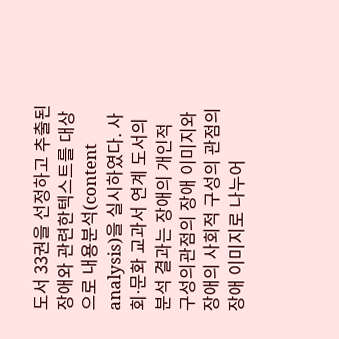도서 33권을 선정하고 추출된 장애와 관련한텍스트를 대상으로 내용분석(content analysis)을 실시하였다. 사회⋅문화 교과서 연계 도서의 분석 결과는 장애의 개인적 구성의관점의 장애 이미지와 장애의 사회적 구성의 관점의 장애 이미지로 나누어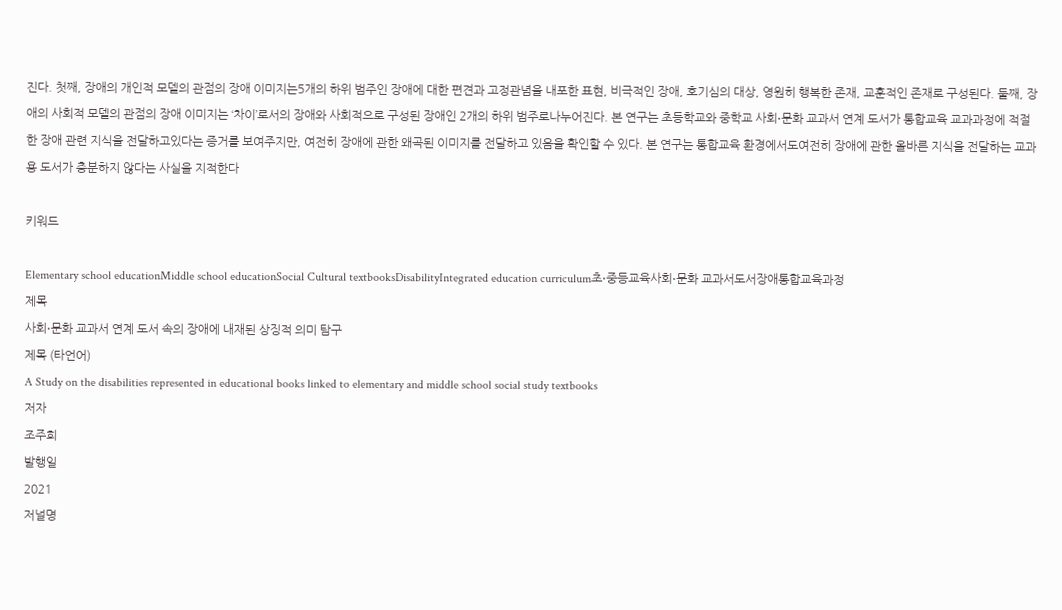진다. 첫째, 장애의 개인적 모델의 관점의 장애 이미지는5개의 하위 범주인 장애에 대한 편견과 고정관념을 내포한 표현, 비극적인 장애, 호기심의 대상, 영원히 행복한 존재, 교훈적인 존재로 구성된다. 둘째, 장애의 사회적 모델의 관점의 장애 이미지는 ‘차이’로서의 장애와 사회적으로 구성된 장애인 2개의 하위 범주로나누어진다. 본 연구는 초등학교와 중학교 사회⋅문화 교과서 연계 도서가 통합교육 교과과정에 적절한 장애 관련 지식을 전달하고있다는 증거를 보여주지만, 여전히 장애에 관한 왜곡된 이미지를 전달하고 있음을 확인할 수 있다. 본 연구는 통합교육 환경에서도여전히 장애에 관한 올바른 지식을 전달하는 교과용 도서가 충분하지 않다는 사실을 지적한다

키워드

Elementary school educationMiddle school educationSocial Cultural textbooksDisabilityIntegrated education curriculum초⋅중등교육사회⋅문화 교과서도서장애통합교육과정
제목
사회⋅문화 교과서 연계 도서 속의 장애에 내재된 상징적 의미 탐구
제목 (타언어)
A Study on the disabilities represented in educational books linked to elementary and middle school social study textbooks
저자
조주희
발행일
2021
저널명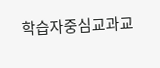학습자중심교과교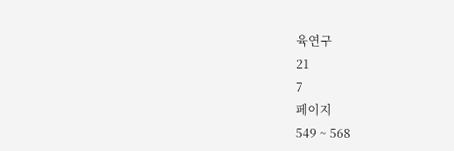육연구
21
7
페이지
549 ~ 568